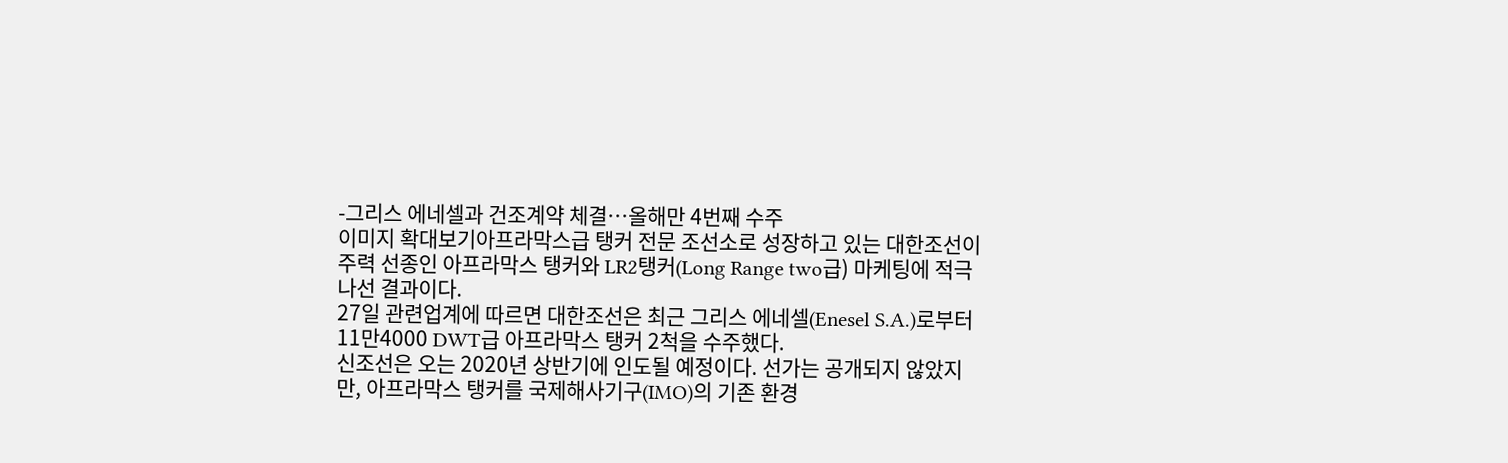-그리스 에네셀과 건조계약 체결…올해만 4번째 수주
이미지 확대보기아프라막스급 탱커 전문 조선소로 성장하고 있는 대한조선이 주력 선종인 아프라막스 탱커와 LR2탱커(Long Range two급) 마케팅에 적극 나선 결과이다.
27일 관련업계에 따르면 대한조선은 최근 그리스 에네셀(Enesel S.A.)로부터 11만4000 DWT급 아프라막스 탱커 2척을 수주했다.
신조선은 오는 2020년 상반기에 인도될 예정이다. 선가는 공개되지 않았지만, 아프라막스 탱커를 국제해사기구(IMO)의 기존 환경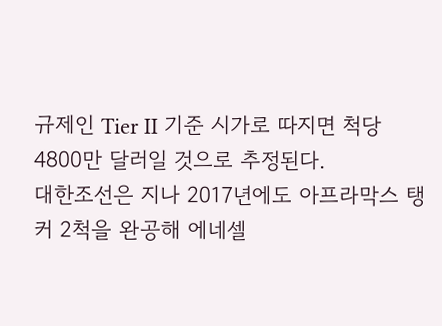규제인 Tier II 기준 시가로 따지면 척당 4800만 달러일 것으로 추정된다.
대한조선은 지나 2017년에도 아프라막스 탱커 2척을 완공해 에네셀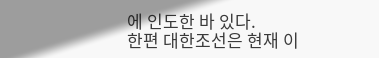에 인도한 바 있다.
한편 대한조선은 현재 이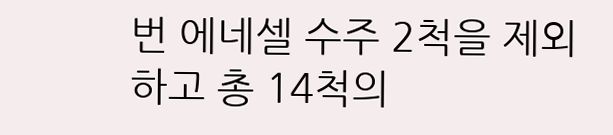번 에네셀 수주 2척을 제외하고 총 14척의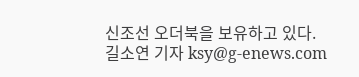신조선 오더북을 보유하고 있다.
길소연 기자 ksy@g-enews.com